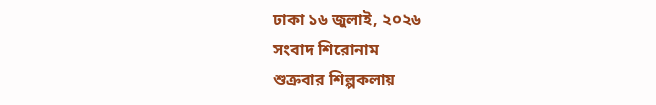ঢাকা ১৬ জুলাই, ২০২৬
সংবাদ শিরোনাম
শুক্রবার শিল্পকলায়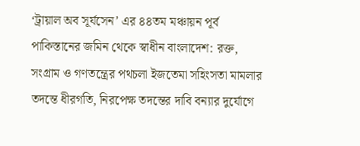‘ট্রায়াল অব সূর্যসেন’ এর ৪৪তম মঞ্চায়ন পূর্ব পাকিস্তানের জমিন থেকে স্বাধীন বাংলাদেশ: রক্ত, সংগ্রাম ও গণতন্ত্রের পথচলা ইজতেমা সহিংসতা মামলার তদন্তে ধীরগতি, নিরপেক্ষ তদন্তের দাবি বন্যার দুর্যোগে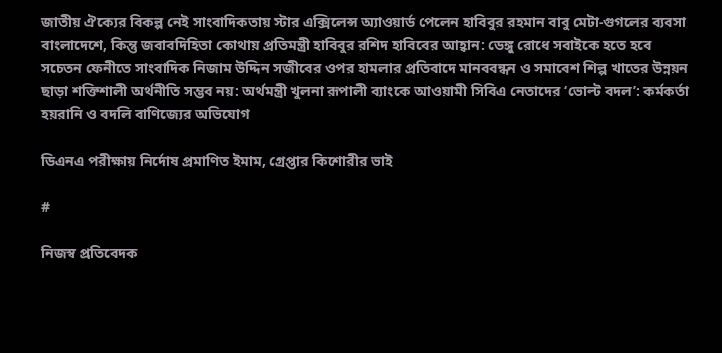জাতীয় ঐক্যের বিকল্প নেই সাংবাদিকতায় স্টার এক্সিলেন্স অ্যাওয়ার্ড পেলেন হাবিবুর রহমান বাবু মেটা-গুগলের ব্যবসা বাংলাদেশে, কিন্তু জবাবদিহিতা কোথায় প্রতিমন্ত্রী হাবিবুর রশিদ হাবিবের আহ্বান: ডেঙ্গু রোধে সবাইকে হতে হবে সচেতন ফেনীতে সাংবাদিক নিজাম উদ্দিন সজীবের ওপর হামলার প্রতিবাদে মানববন্ধন ও সমাবেশ শিল্প খাতের উন্নয়ন ছাড়া শক্তিশালী অর্থনীতি সম্ভব নয়: অর্থমন্ত্রী খুলনা রূপালী ব্যাংকে আওয়ামী সিবিএ নেতাদের ‘ভোল্ট বদল’: কর্মকর্তা হয়রানি ও বদলি বাণিজ্যের অভিযোগ

ডিএনএ পরীক্ষায় নির্দোষ প্রমাণিত ইমাম, গ্রেপ্তার কিশোরীর ভাই

#

নিজস্ব প্রতিবেদক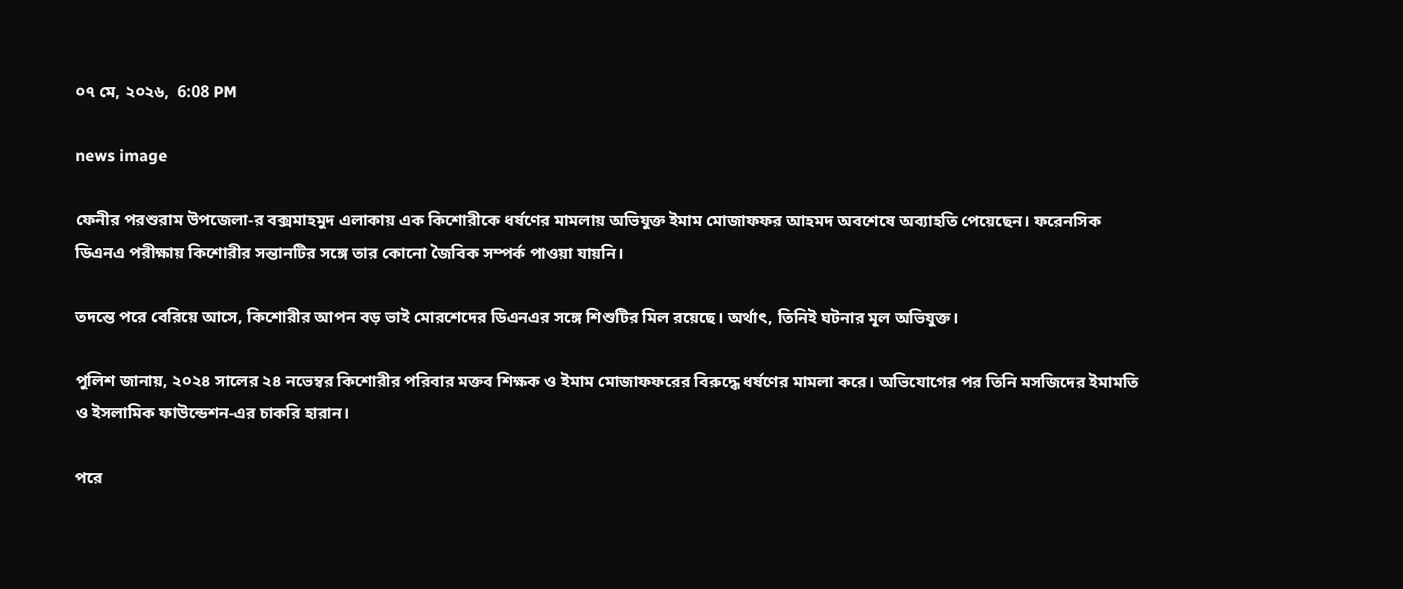০৭ মে, ২০২৬,  6:08 PM

news image

ফেনীর পরশুরাম উপজেলা-র বক্সমাহমুদ এলাকায় এক কিশোরীকে ধর্ষণের মামলায় অভিযুক্ত ইমাম মোজাফফর আহমদ অবশেষে অব্যাহতি পেয়েছেন। ফরেনসিক ডিএনএ পরীক্ষায় কিশোরীর সন্তানটির সঙ্গে তার কোনো জৈবিক সম্পর্ক পাওয়া যায়নি।

তদন্তে পরে বেরিয়ে আসে, কিশোরীর আপন বড় ভাই মোরশেদের ডিএনএর সঙ্গে শিশুটির মিল রয়েছে। অর্থাৎ, তিনিই ঘটনার মূল অভিযুক্ত।

পুলিশ জানায়, ২০২৪ সালের ২৪ নভেম্বর কিশোরীর পরিবার মক্তব শিক্ষক ও ইমাম মোজাফফরের বিরুদ্ধে ধর্ষণের মামলা করে। অভিযোগের পর তিনি মসজিদের ইমামতি ও ইসলামিক ফাউন্ডেশন-এর চাকরি হারান।

পরে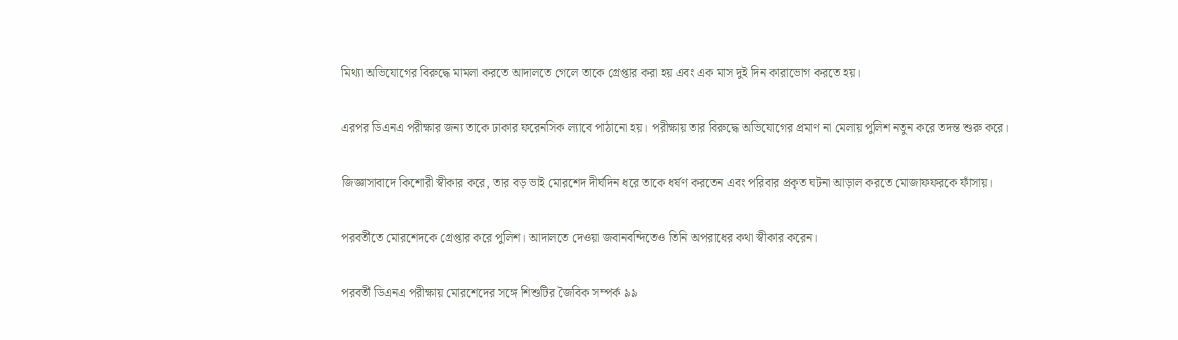মিথ্যা অভিযোগের বিরুদ্ধে মামলা করতে আদালতে গেলে তাকে গ্রেপ্তার করা হয় এবং এক মাস দুই দিন কারাভোগ করতে হয়।

এরপর ডিএনএ পরীক্ষার জন্য তাকে ঢাকার ফরেনসিক ল্যাবে পাঠানো হয়। পরীক্ষায় তার বিরুদ্ধে অভিযোগের প্রমাণ না মেলায় পুলিশ নতুন করে তদন্ত শুরু করে।

জিজ্ঞাসাবাদে কিশোরী স্বীকার করে, তার বড় ভাই মোরশেদ দীর্ঘদিন ধরে তাকে ধর্ষণ করতেন এবং পরিবার প্রকৃত ঘটনা আড়াল করতে মোজাফফরকে ফাঁসায়।

পরবর্তীতে মোরশেদকে গ্রেপ্তার করে পুলিশ। আদালতে দেওয়া জবানবন্দিতেও তিনি অপরাধের কথা স্বীকার করেন।

পরবর্তী ডিএনএ পরীক্ষায় মোরশেদের সঙ্গে শিশুটির জৈবিক সম্পর্ক ৯৯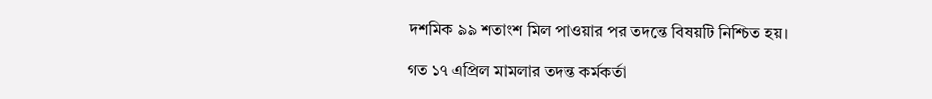দশমিক ৯৯ শতাংশ মিল পাওয়ার পর তদন্তে বিষয়টি নিশ্চিত হয়।

গত ১৭ এপ্রিল মামলার তদন্ত কর্মকর্তা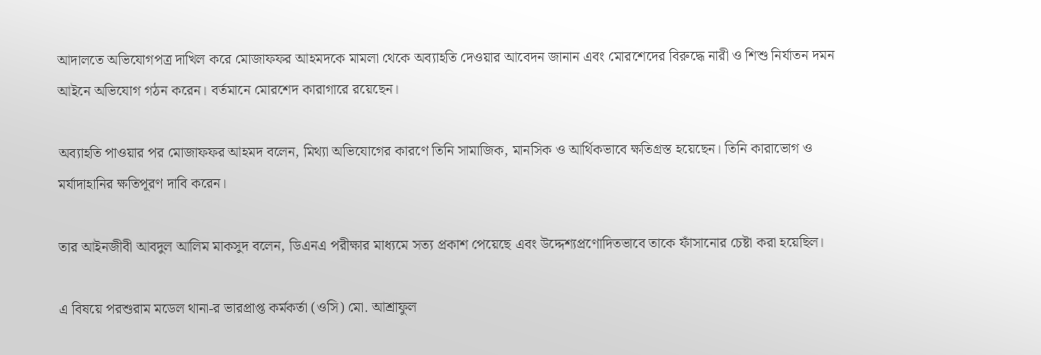আদালতে অভিযোগপত্র দাখিল করে মোজাফফর আহমদকে মামলা থেকে অব্যাহতি দেওয়ার আবেদন জানান এবং মোরশেদের বিরুদ্ধে নারী ও শিশু নির্যাতন দমন আইনে অভিযোগ গঠন করেন। বর্তমানে মোরশেদ কারাগারে রয়েছেন।

অব্যাহতি পাওয়ার পর মোজাফফর আহমদ বলেন, মিথ্যা অভিযোগের কারণে তিনি সামাজিক, মানসিক ও আর্থিকভাবে ক্ষতিগ্রস্ত হয়েছেন। তিনি কারাভোগ ও মর্যাদাহানির ক্ষতিপূরণ দাবি করেন।

তার আইনজীবী আবদুল আলিম মাকসুদ বলেন, ডিএনএ পরীক্ষার মাধ্যমে সত্য প্রকাশ পেয়েছে এবং উদ্দেশ্যপ্রণোদিতভাবে তাকে ফাঁসানোর চেষ্টা করা হয়েছিল।

এ বিষয়ে পরশুরাম মডেল থানা-র ভারপ্রাপ্ত কর্মকর্তা (ওসি) মো. আশ্রাফুল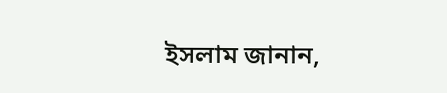ইসলাম জানান,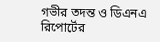গভীর তদন্ত ও ডিএনএ রিপোর্টের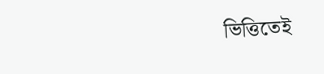ভিত্তিতেই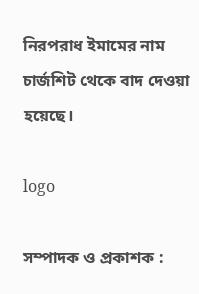নিরপরাধ ইমামের নাম চার্জশিট থেকে বাদ দেওয়া হয়েছে।

logo

সম্পাদক ও প্রকাশক :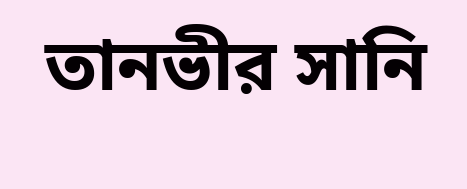তানভীর সানি